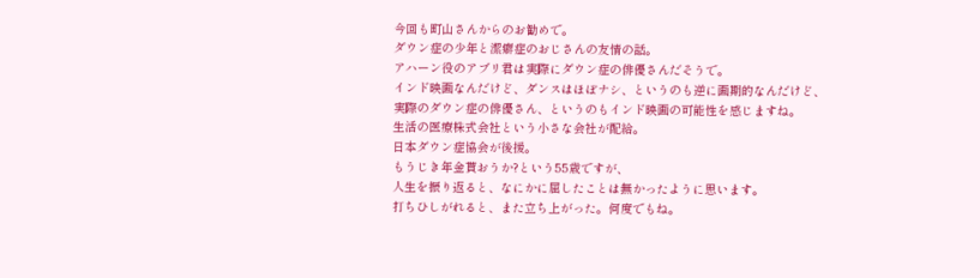今回も町山さんからのお勧めで。
ダウン症の少年と潔癖症のおじさんの友情の話。
アハーン役のアブリ君は実際にダウン症の俳優さんだそうで。
インド映画なんだけど、ダンスはほぼナシ、というのも逆に画期的なんだけど、
実際のダウン症の俳優さん、というのもインド映画の可能性を感じますね。
生活の医療株式会社という小さな会社が配給。
日本ダウン症協会が後援。
もうじき年金貰おうか?という55歳ですが、
人生を振り返ると、なにかに屈したことは無かったように思います。
打ちひしがれると、また立ち上がった。何度でもね。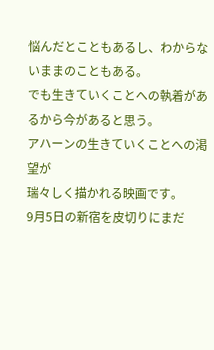悩んだとこともあるし、わからないままのこともある。
でも生きていくことへの執着があるから今があると思う。
アハーンの生きていくことへの渇望が
瑞々しく描かれる映画です。
9月5日の新宿を皮切りにまだ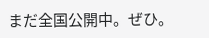まだ全国公開中。ぜひ。